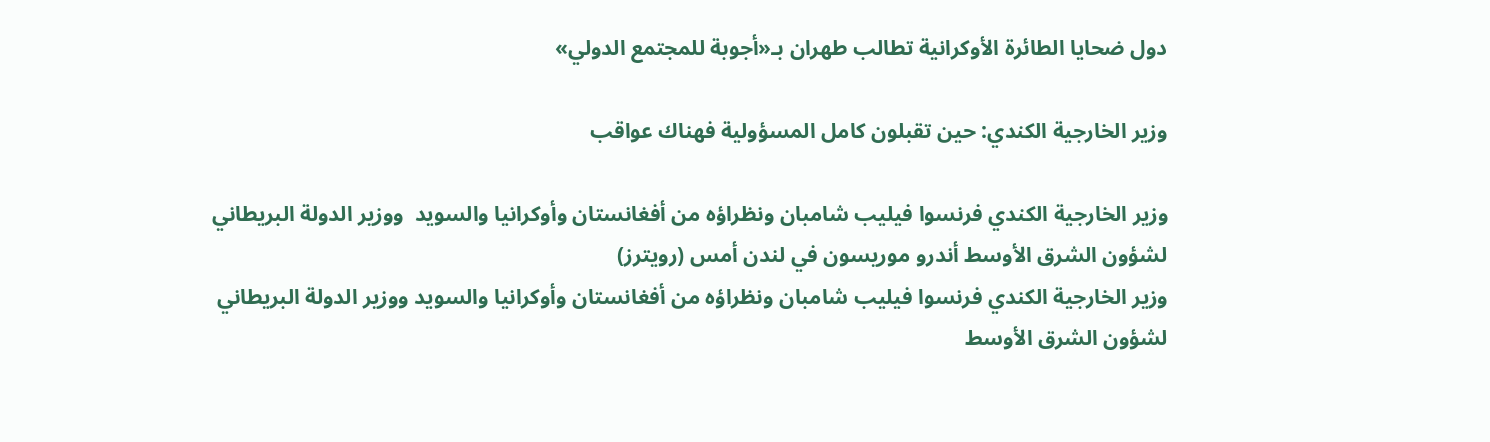دول ضحايا الطائرة الأوكرانية تطالب طهران بـ«أجوبة للمجتمع الدولي»

وزير الخارجية الكندي: حين تقبلون كامل المسؤولية فهناك عواقب

وزير الخارجية الكندي فرنسوا فيليب شامبان ونظراؤه من أفغانستان وأوكرانيا والسويد  ووزير الدولة البريطاني لشؤون الشرق الأوسط أندرو موريسون في لندن أمس (رويترز)
وزير الخارجية الكندي فرنسوا فيليب شامبان ونظراؤه من أفغانستان وأوكرانيا والسويد ووزير الدولة البريطاني لشؤون الشرق الأوسط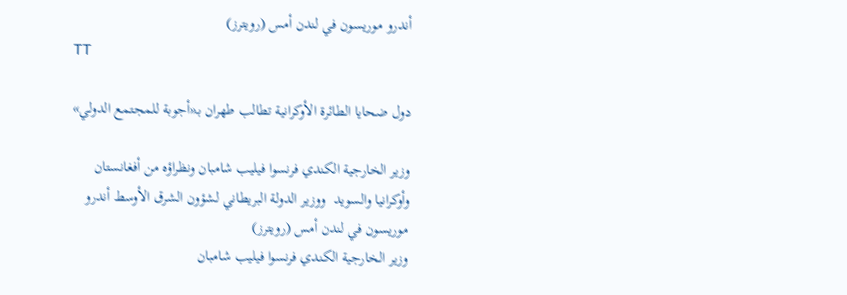أندرو موريسون في لندن أمس (رويترز)
TT

دول ضحايا الطائرة الأوكرانية تطالب طهران بـ«أجوبة للمجتمع الدولي»

وزير الخارجية الكندي فرنسوا فيليب شامبان ونظراؤه من أفغانستان وأوكرانيا والسويد  ووزير الدولة البريطاني لشؤون الشرق الأوسط أندرو موريسون في لندن أمس (رويترز)
وزير الخارجية الكندي فرنسوا فيليب شامبان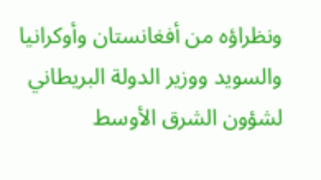ونظراؤه من أفغانستان وأوكرانيا والسويد ووزير الدولة البريطاني لشؤون الشرق الأوسط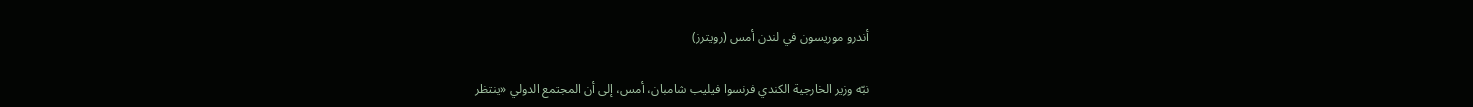أندرو موريسون في لندن أمس (رويترز)

نبّه وزير الخارجية الكندي فرنسوا فيليب شامبان، أمس، إلى أن المجتمع الدولي «ينتظر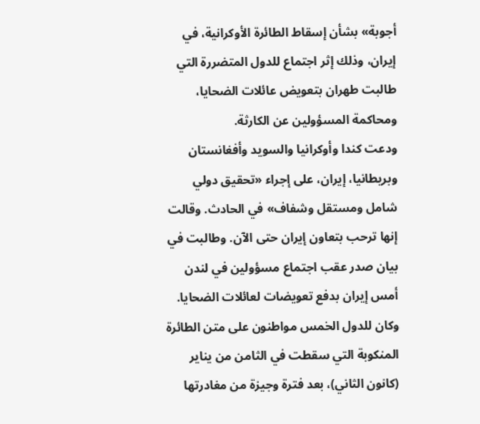أجوبة» بشأن إسقاط الطائرة الأوكرانية، في إيران، وذلك إثر اجتماع للدول المتضررة التي طالبت طهران بتعويض عائلات الضحايا، ومحاكمة المسؤولين عن الكارثة.
ودعت كندا وأوكرانيا والسويد وأفغانستان وبريطانيا، إيران، على إجراء «تحقيق دولي شامل ومستقل وشفاف» في الحادث. وقالت إنها ترحب بتعاون إيران حتى الآن. وطالبت في بيان صدر عقب اجتماع مسؤولين في لندن أمس إيران بدفع تعويضات لعائلات الضحايا.
وكان للدول الخمس مواطنون على متن الطائرة المنكوبة التي سقطت في الثامن من يناير (كانون الثاني)، بعد فترة وجيزة من مغادرتها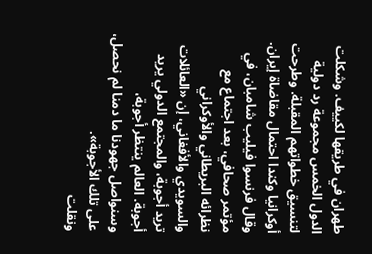طهران في طريقها لكييف. وشكلت الدول الخمس مجموعة رد دولية لتنسيق خطواتهم المقبلة. وطرحت أوكرانيا وكندا احتمال مقاضاة إيران.
وقال فرنسوا فيليب شامبان، في مؤتمر صحافي، بعد اجتماع مع نظرائه البريطاني والأوكراني والسويدي والأفغاني، إن «العائلات تريد أجوبة، والمجتمع الدولي يريد أجوبة. العالم ينتظر أجوبة، وسنواصل جهودنا ما دمنا لم نحصل، على تلك الأجوبة».
ونقلت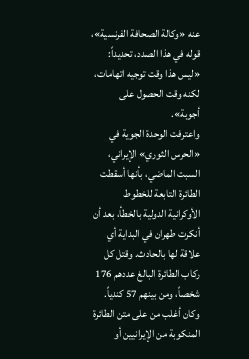عنه «وكالة الصحافة الفرنسية»، قوله في هذا الصدد، تحديداً: «ليس هذا وقت توجيه اتهامات، لكنه وقت الحصول على أجوبة».
واعترفت الوحدة الجوية في «الحرس الثوري» الإيراني، السبت الماضي، بأنها أسقطت الطائرة التابعة للخطوط الأوكرانية الدولية بالخطأ، بعد أن أنكرت طهران في البداية أي علاقة لها بالحادث. وقتل كل ركاب الطائرة البالغ عددهم 176 شخصاً، ومن بينهم 57 كندياً. وكان أغلب من على متن الطائرة المنكوبة من الإيرانيين أو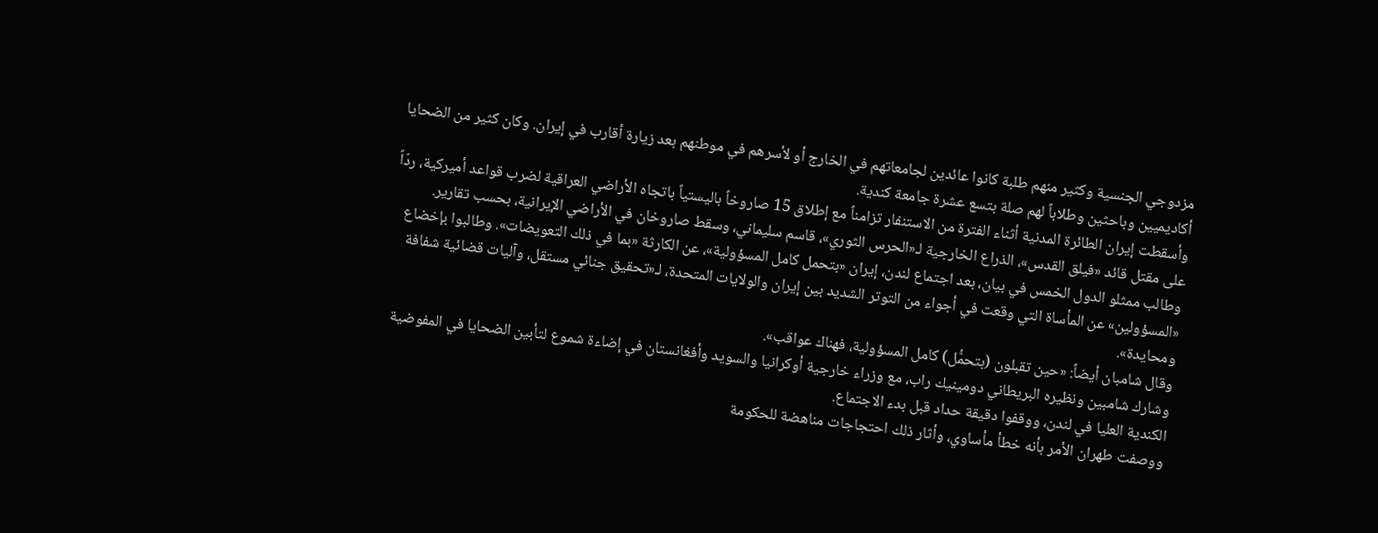مزدوجي الجنسية وكثير منهم طلبة كانوا عائدين لجامعاتهم في الخارج أو لأسرهم في موطنهم بعد زيارة أقارب في إيران. وكان كثير من الضحايا أكاديميين وباحثين وطلاباً لهم صلة بتسع عشرة جامعة كندية.
وأسقطت إيران الطائرة المدنية أثناء الفترة من الاستنفار تزامناً مع إطلاق 15 صاروخاً باليستياً باتجاه الأراضي العراقية لضرب قواعد أميركية، ردّاً على مقتل قائد «فيلق القدس»، الذراع الخارجية لـ«الحرس الثوري»، قاسم سليماني، وسقط صاروخان في الأراضي الإيرانية، بحسب تقارير.
وطالب ممثلو الدول الخمس في بيان، بعد اجتماع لندن، إيران «بتحمل كامل المسؤولية»، عن الكارثة «بما في ذلك التعويضات». وطالبوا بإخضاع «المسؤولين» عن المأساة التي وقعت في أجواء من التوتر الشديد بين إيران والولايات المتحدة، لـ«تحقيق جنائي مستقل، وآليات قضائية شفافة ومحايدة».
وقال شامبان أيضاً: «حين تقبلون (بتحمُّل) كامل المسؤولية، فهناك عواقب».
وشارك شامبين ونظيره البريطاني دومينيك راب، مع وزراء خارجية أوكرانيا والسويد وأفغانستان في إضاءة شموع لتأبين الضحايا في المفوضية الكندية العليا في لندن، ووقفوا دقيقة حداد قبل بدء الاجتماع.
ووصفت طهران الأمر بأنه خطأ مأساوي، وأثار ذلك احتجاجات مناهضة للحكومة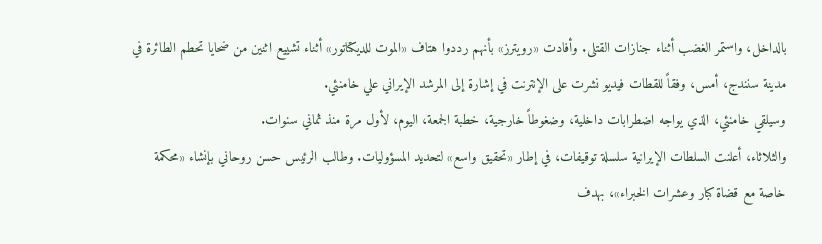بالداخل، واستمر الغضب أثناء جنازات القتلى. وأفادت «رويترز» بأنهم رددوا هتاف «الموت للديكتاتور» أثناء تشييع اثنين من ضحايا تحطم الطائرة في مدينة سنندج، أمس، وفقاً للقطات فيديو نشرت على الإنترنت في إشارة إلى المرشد الإيراني علي خامنئي.
وسيلقي خامنئي، الذي يواجه اضطرابات داخلية، وضغوطاً خارجية، خطبة الجمعة، اليوم، لأول مرة منذ ثماني سنوات.
والثلاثاء، أعلنت السلطات الإيرانية سلسلة توقيفات، في إطار «تحقيق واسع» لتحديد المسؤوليات. وطالب الرئيس حسن روحاني بإنشاء «محكمة خاصة مع قضاة كبار وعشرات الخبراء»، بهدف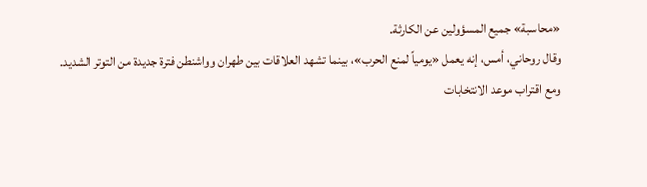«محاسبة» جميع المسؤولين عن الكارثة.
وقال روحاني، أمس، إنه يعمل «يومياً لمنع الحرب»، بينما تشهد العلاقات بين طهران وواشنطن فترة جديدة من التوتر الشديد.
ومع اقتراب موعد الانتخابات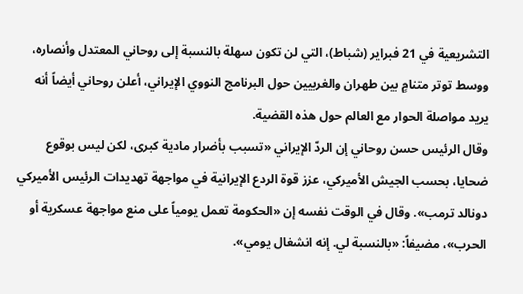التشريعية في 21 فبراير (شباط)، التي لن تكون سهلة بالنسبة إلى روحاني المعتدل وأنصاره، ووسط توتر متنامٍ بين طهران والغربيين حول البرنامج النووي الإيراني، أعلن روحاني أيضاً أنه يريد مواصلة الحوار مع العالم حول هذه القضية.
وقال الرئيس حسن روحاني إن الردّ الإيراني «تسبب بأضرار مادية كبرى، لكن ليس بوقوع ضحايا، بحسب الجيش الأميركي، عزز قوة الردع الإيرانية في مواجهة تهديدات الرئيس الأميركي دونالد ترمب». وقال في الوقت نفسه إن «الحكومة تعمل يومياً على منع مواجهة عسكرية أو الحرب»، مضيفاً: «بالنسبة لي. إنه انشغال يومي».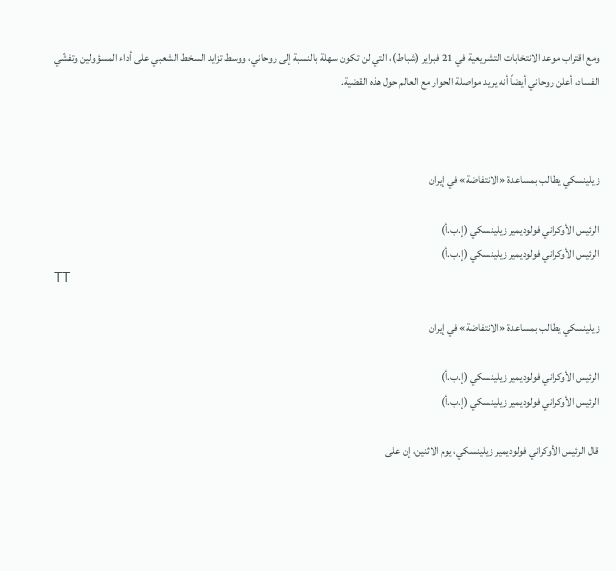ومع اقتراب موعد الانتخابات التشريعية في 21 فبراير (شباط)، التي لن تكون سهلة بالنسبة إلى روحاني، ووسط تزايد السخط الشعبي على أداء المسؤولين وتفشّي الفساد، أعلن روحاني أيضاً أنه يريد مواصلة الحوار مع العالم حول هذه القضية.



زيلينسكي يطالب بمساعدة «الانتفاضة» في إيران

الرئيس الأوكراني فولوديمير زيلينسكي (إ.ب.أ)
الرئيس الأوكراني فولوديمير زيلينسكي (إ.ب.أ)
TT

زيلينسكي يطالب بمساعدة «الانتفاضة» في إيران

الرئيس الأوكراني فولوديمير زيلينسكي (إ.ب.أ)
الرئيس الأوكراني فولوديمير زيلينسكي (إ.ب.أ)

قال الرئيس الأوكراني فولوديمير زيلينسكي، يوم الاثنين، إن على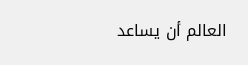العالم أن يساعد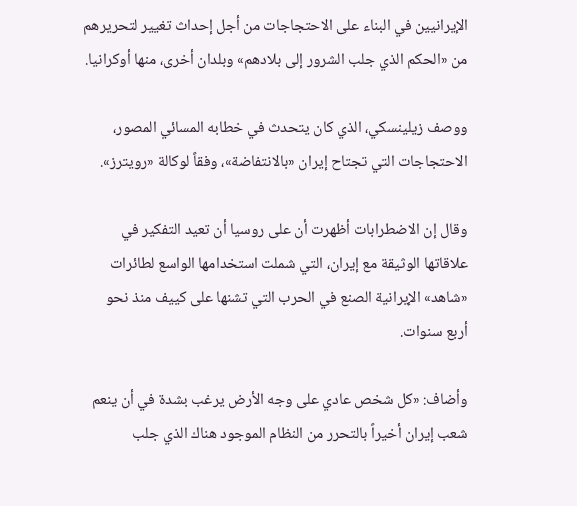الإيرانيين في البناء على الاحتجاجات من أجل إحداث تغيير لتحريرهم من «الحكم الذي جلب الشرور إلى بلادهم» وبلدان أخرى، منها أوكرانيا.

ووصف زيلينسكي، الذي كان يتحدث في خطابه المسائي المصور، الاحتجاجات التي تجتاح إيران «بالانتفاضة»، وفقاً لوكالة «رويترز».

وقال إن الاضطرابات أظهرت أن على روسيا ‌أن تعيد التفكير ‌في علاقاتها الوثيقة مع ‌إيران، التي شملت ‌استخدامها الواسع لطائرات «شاهد» الإيرانية الصنع في الحرب التي تشنها على كييف منذ نحو أربع سنوات.

وأضاف: «كل شخص عادي على وجه الأرض يرغب بشدة في أن ينعم شعب إيران أخيراً بالتحرر من النظام الموجود هناك الذي جلب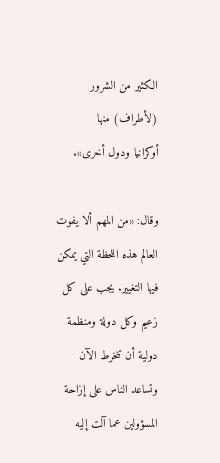الكثير من الشرور (لأطراف) منها أوكرانيا ‌ودول أخرى».

وقال: «من المهم ألا يفوت العالم هذه اللحظة التي يمكن فيها التغيير. يجب على كل زعيم وكل دولة ومنظمة دولية أن تنخرط الآن وتساعد الناس على إزاحة المسؤولين عما آلت إليه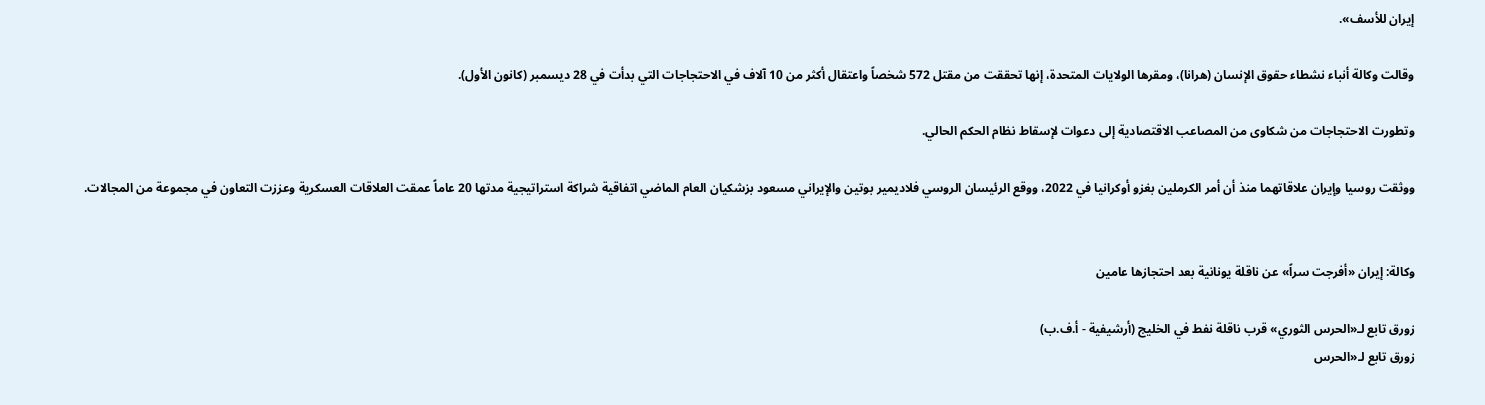إيران للأسف».

وقالت وكالة أنباء نشطاء حقوق الإنسان (هرانا)، ومقرها الولايات المتحدة، إنها تحققت من مقتل 572 شخصاً واعتقال أكثر من 10 آلاف في الاحتجاجات التي بدأت في 28 ديسمبر (كانون الأول).

وتطورت الاحتجاجات من شكاوى من المصاعب الاقتصادية إلى دعوات لإسقاط نظام الحكم الحالي.

ووثقت روسيا وإيران علاقاتهما منذ أن أمر الكرملين بغزو أوكرانيا في 2022، ووقع الرئيسان الروسي فلاديمير بوتين والإيراني مسعود بزشكيان العام الماضي اتفاقية شراكة استراتيجية مدتها 20 عاماً عمقت العلاقات ‌العسكرية وعززت التعاون في مجموعة من المجالات.


وكالة: إيران «أفرجت سراً» عن ناقلة يونانية بعد احتجازها عامين

زورق تابع لـ«الحرس الثوري» قرب ناقلة نفط في الخليج (أرشيفية - أ.ف.ب)
زورق تابع لـ«الحرس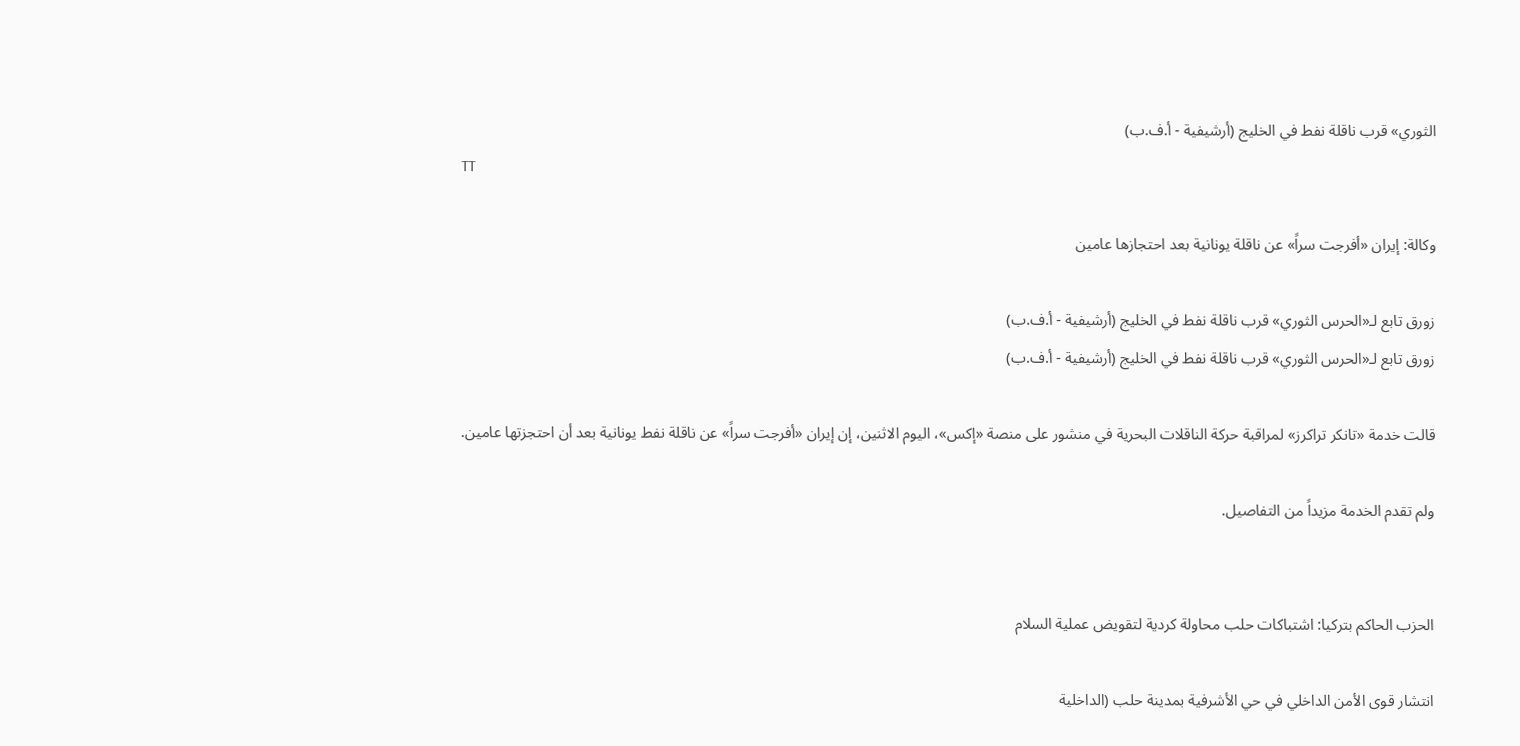الثوري» قرب ناقلة نفط في الخليج (أرشيفية - أ.ف.ب)
TT

وكالة: إيران «أفرجت سراً» عن ناقلة يونانية بعد احتجازها عامين

زورق تابع لـ«الحرس الثوري» قرب ناقلة نفط في الخليج (أرشيفية - أ.ف.ب)
زورق تابع لـ«الحرس الثوري» قرب ناقلة نفط في الخليج (أرشيفية - أ.ف.ب)

قالت خدمة «تانكر تراكرز» لمراقبة ‌حركة ‌الناقلات ‌البحرية في منشور ‌على منصة «إكس»، اليوم الاثنين، إن إيران «أفرجت ‌سراً» عن ناقلة نفط يونانية بعد أن احتجزتها عامين.

ولم تقدم الخدمة مزيداً من التفاصيل.


الحزب الحاكم بتركيا: اشتباكات حلب محاولة كردية لتقويض عملية السلام

انتشار قوى الأمن الداخلي في حي الأشرفية بمدينة حلب (الداخلية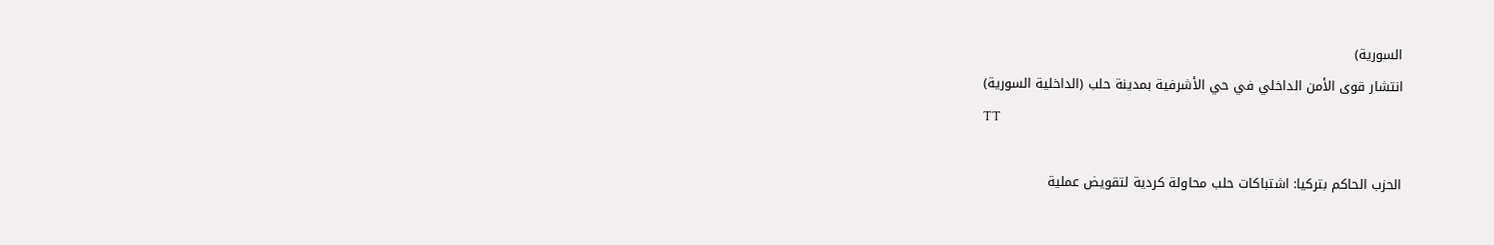السورية)
انتشار قوى الأمن الداخلي في حي الأشرفية بمدينة حلب (الداخلية السورية)
TT

الحزب الحاكم بتركيا: اشتباكات حلب محاولة كردية لتقويض عملية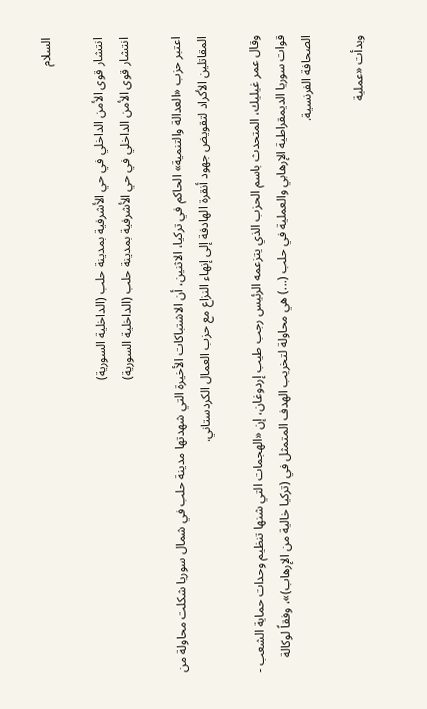السلام

انتشار قوى الأمن الداخلي في حي الأشرفية بمدينة حلب (الداخلية السورية)
انتشار قوى الأمن الداخلي في حي الأشرفية بمدينة حلب (الداخلية السورية)

اعتبر حزب «العدالة والتنمية» الحاكم في تركيا، الاثنين، أن الاشتباكات الأخيرة التي شهدتها مدينة حلب في شمال سوريا شكلت محاولة من المقاتلين الأكراد لتقويض جهود أنقرة الهادفة إلى إنهاء النزاع مع حزب العمال الكردستاني.

وقال عمر غيليك، المتحدث باسم الحزب الذي يتزعمه الرئيس رجب طيب إردوغان، إن «الهجمات التي شنها تنظيم وحدات حماية الشعب - قوات سوريا الديمقراطية الإرهابي والعملية في حلب (...) هي محاولة لتخريب الهدف المتمثل في (تركيا خالية من الإرهاب)»، وفقاً لوكالة الصحافة الفرنسية.

وبدأت «عملية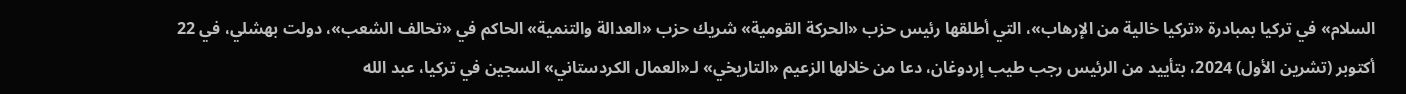السلام» في تركيا بمبادرة «تركيا خالية من الإرهاب»، التي أطلقها رئيس حزب «الحركة القومية» شريك حزب «العدالة والتنمية» الحاكم في «تحالف الشعب»، دولت بهشلي، في 22 أكتوبر (تشرين الأول) 2024، بتأييد من الرئيس رجب طيب إردوغان، دعا من خلالها الزعيم «التاريخي» لـ«العمال الكردستاني» السجين في تركيا، عبد الله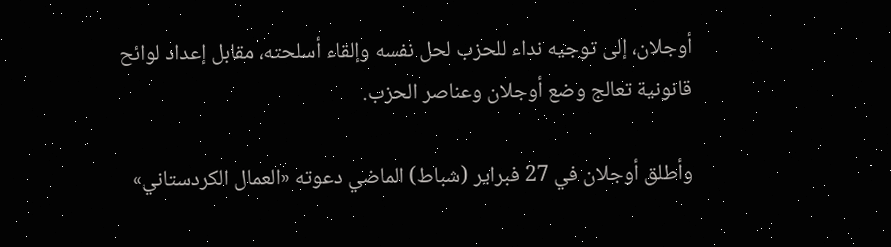أوجلان، إلى توجيه نداء للحزب لحل نفسه وإلقاء أسلحته، مقابل إعداد لوائح قانونية تعالج وضع أوجلان وعناصر الحزب.

وأطلق أوجلان في 27 فبراير (شباط) الماضي دعوته «العمال الكردستاني»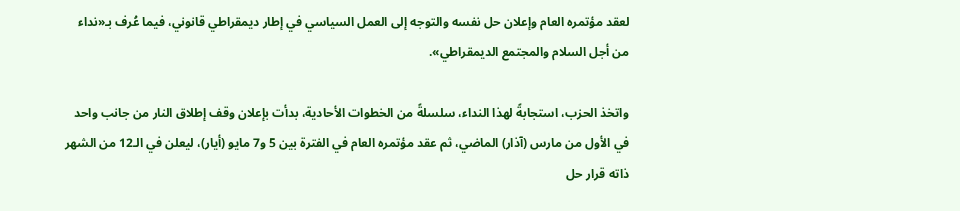لعقد مؤتمره العام وإعلان حل نفسه والتوجه إلى العمل السياسي في إطار ديمقراطي قانوني، فيما عُرف بـ«نداء من أجل السلام والمجتمع الديمقراطي».

واتخذ الحزب، استجابةً لهذا النداء، سلسلةً من الخطوات الأحادية، بدأت بإعلان وقف إطلاق النار من جانب واحد في الأول من مارس (آذار) الماضي، ثم عقد مؤتمره العام في الفترة بين 5 و7 مايو (أيار)، ليعلن في الـ12 من الشهر ذاته قرار حل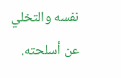نفسه والتخلي عن أسلحته.